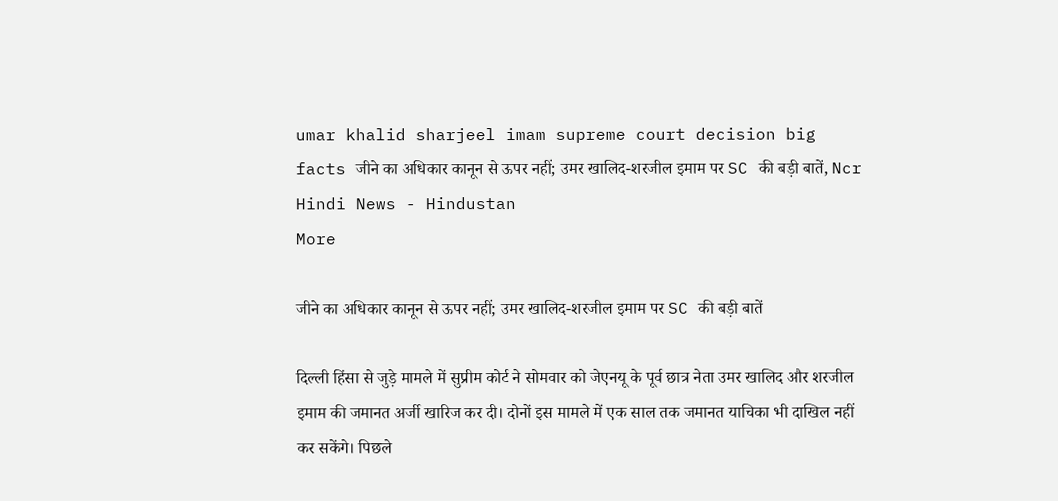umar khalid sharjeel imam supreme court decision big facts जीने का अधिकार कानून से ऊपर नहीं; उमर खालिद-शरजील इमाम पर SC की बड़ी बातें, Ncr Hindi News - Hindustan
More

जीने का अधिकार कानून से ऊपर नहीं; उमर खालिद-शरजील इमाम पर SC की बड़ी बातें

दिल्ली हिंसा से जुड़े मामले में सुप्रीम कोर्ट ने सोमवार को जेएनयू के पूर्व छात्र नेता उमर खालिद और शरजील इमाम की जमानत अर्जी खारिज कर दी। दोनों इस मामले में एक साल तक जमानत याचिका भी दाखिल नहीं कर सकेंगे। पिछले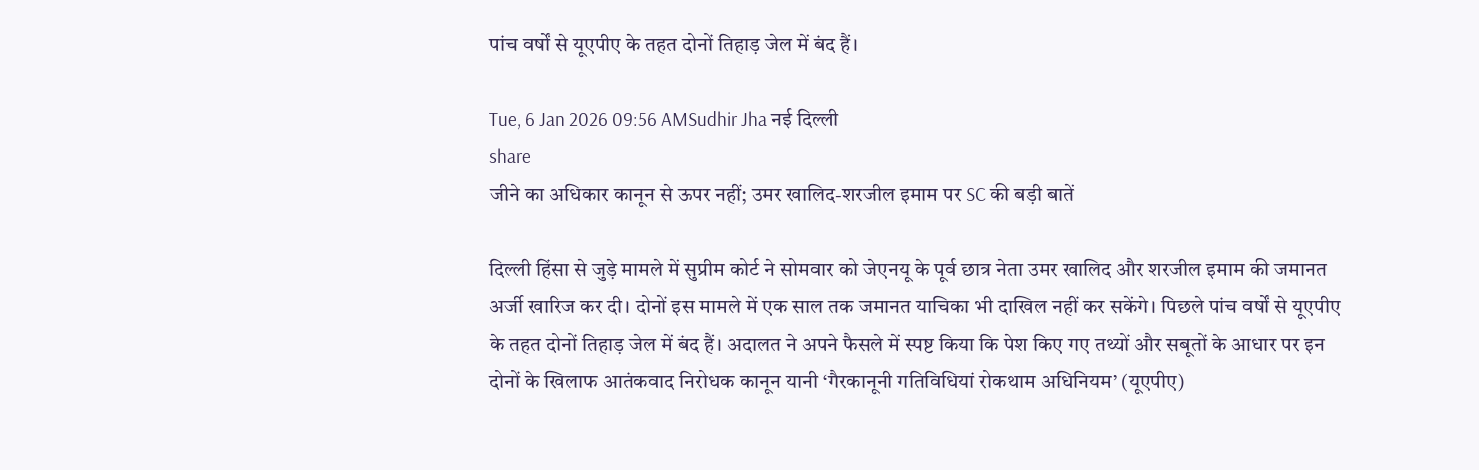पांच वर्षों से यूएपीए के तहत दोनों तिहाड़ जेल में बंद हैं।

Tue, 6 Jan 2026 09:56 AMSudhir Jha नई दिल्ली
share
जीने का अधिकार कानून से ऊपर नहीं; उमर खालिद-शरजील इमाम पर SC की बड़ी बातें

दिल्ली हिंसा से जुड़े मामले में सुप्रीम कोर्ट ने सोमवार को जेएनयू के पूर्व छात्र नेता उमर खालिद और शरजील इमाम की जमानत अर्जी खारिज कर दी। दोनों इस मामले में एक साल तक जमानत याचिका भी दाखिल नहीं कर सकेंगे। पिछले पांच वर्षों से यूएपीए के तहत दोनों तिहाड़ जेल में बंद हैं। अदालत ने अपने फैसले में स्पष्ट किया कि पेश किए गए तथ्यों और सबूतों के आधार पर इन दोनों के खिलाफ आतंकवाद निरोधक कानून यानी ‘गैरकानूनी गतिविधियां रोकथाम अधिनियम’ (यूएपीए)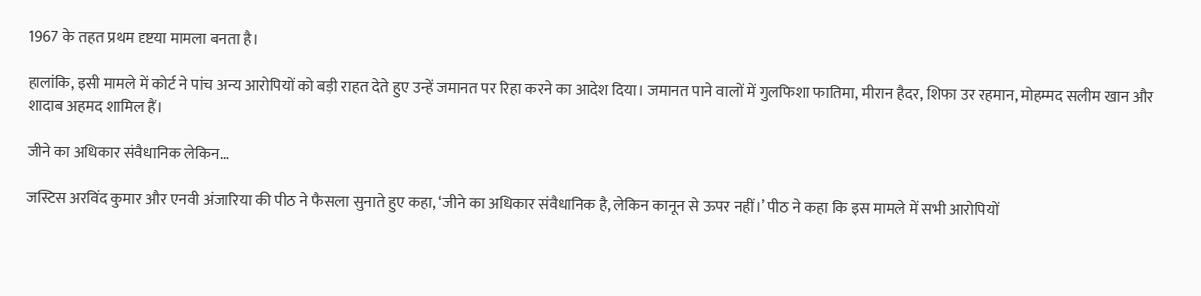1967 के तहत प्रथम दृष्टया मामला बनता है।

हालांकि, इसी मामले में कोर्ट ने पांच अन्य आरोपियों को बड़ी राहत देते हुए उन्हें जमानत पर रिहा करने का आदेश दिया। जमानत पाने वालों में गुलफिशा फातिमा, मीरान हैदर, शिफा उर रहमान, मोहम्मद सलीम खान और शादाब अहमद शामिल हैं।

जीने का अधिकार संवैधानिक लेकिन…

जस्टिस अरविंद कुमार और एनवी अंजारिया की पीठ ने फैसला सुनाते हुए कहा, ‘जीने का अधिकार संवैधानिक है, लेकिन कानून से ऊपर नहीं।’ पीठ ने कहा कि इस मामले में सभी आरोपियों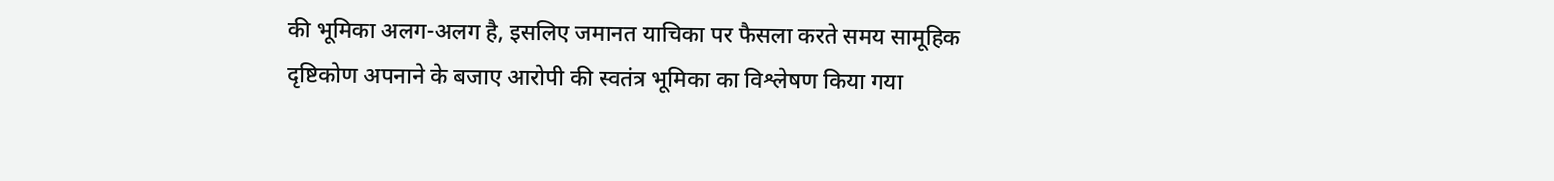की भूमिका अलग-अलग है, इसलिए जमानत याचिका पर फैसला करते समय सामूहिक दृष्टिकोण अपनाने के बजाए आरोपी की स्वतंत्र भूमिका का विश्लेषण किया गया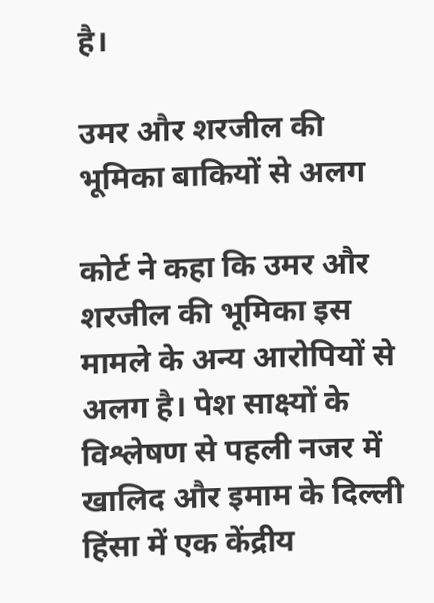है।

उमर और शरजील की भूमिका बाकियों से अलग

कोर्ट ने कहा कि उमर और शरजील की भूमिका इस मामले के अन्य आरोपियों से अलग है। पेश साक्ष्यों के विश्लेषण से पहली नजर में खालिद और इमाम के दिल्ली हिंसा में एक केंद्रीय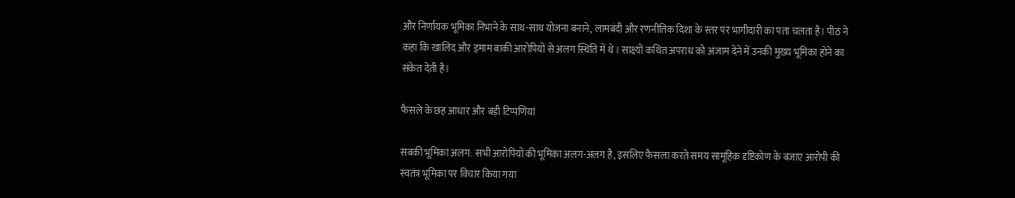और निर्णायक भूमिका निभाने के साथ-साथ योजना बनाने, लामबंदी और रणनीतिक दिशा के स्तर पर भागीदारी का पता चलता है। पीठ ने कहा कि खालिद और इमाम बाकी आरोपियों से अलग स्थिति में थे। साक्ष्यों कथित अपराध को अंजाम देने में उनकी मुख्य भूमिका होने का संकेत देती है।

फैसले के छह आधार और बड़ी टिप्पणियां

सबकी भूमिका अलग: सभी आरोपियों की भूमिका अलग-अलग है, इसलिए फैसला करते समय सामूहिक दृष्टिकोण के बजाए आरोपी की स्वतंत्र भूमिका पर विचार किया गया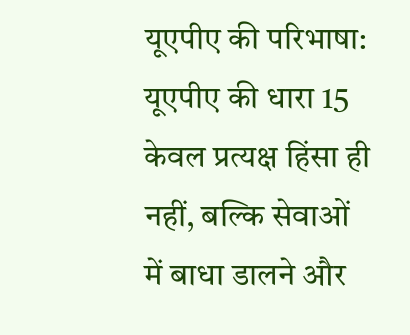यूएपीए की परिभाषा: यूएपीए की धारा 15 केवल प्रत्यक्ष हिंसा ही नहीं, बल्कि सेवाओं में बाधा डालने और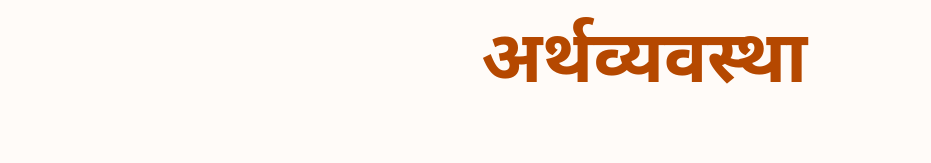अर्थव्यवस्था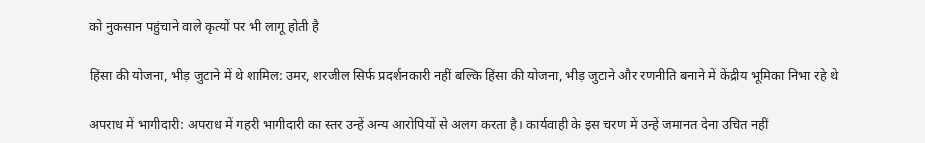को नुकसान पहुंचाने वाले कृत्यों पर भी लागू होती है

हिंसा की योजना, भीड़ जुटाने में थे शामिल: उमर, शरजील सिर्फ प्रदर्शनकारी नहीं बल्कि हिंसा की योजना, भीड़ जुटाने और रणनीति बनाने में केंद्रीय भूमिका निभा रहे थे

अपराध में भागीदारी: अपराध में गहरी भागीदारी का स्तर उन्हें अन्य आरोपियों से अलग करता है। कार्यवाही के इस चरण में उन्हें जमानत देना उचित नहीं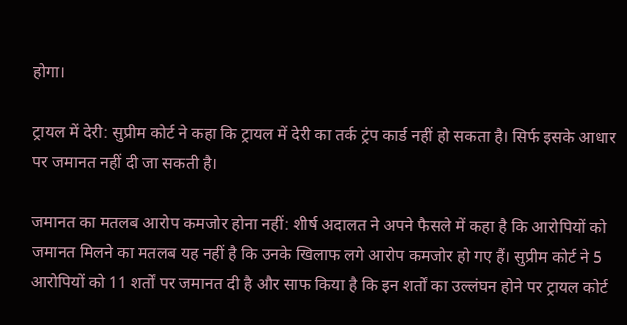होगा।

ट्रायल में देरी: सुप्रीम कोर्ट ने कहा कि ट्रायल में देरी का तर्क ट्रंप कार्ड नहीं हो सकता है। सिर्फ इसके आधार पर जमानत नहीं दी जा सकती है।

जमानत का मतलब आरोप कमजोर होना नहीं: शीर्ष अदालत ने अपने फैसले में कहा है कि आरोपियों को जमानत मिलने का मतलब यह नहीं है कि उनके खिलाफ लगे आरोप कमजोर हो गए हैं। सुप्रीम कोर्ट ने 5 आरोपियों को 11 शर्तों पर जमानत दी है और साफ किया है कि इन शर्तों का उल्लंघन होने पर ट्रायल कोर्ट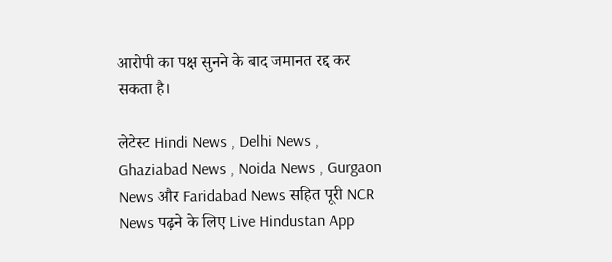आरोपी का पक्ष सुनने के बाद जमानत रद्द कर सकता है।

लेटेस्ट Hindi News , Delhi News , Ghaziabad News , Noida News , Gurgaon News और Faridabad News सहित पूरी NCR News पढ़ने के लिए Live Hindustan App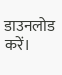डाउनलोड करें।